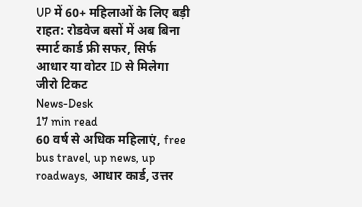UP में 60+ महिलाओं के लिए बड़ी राहत: रोडवेज बसों में अब बिना स्मार्ट कार्ड फ्री सफर, सिर्फ आधार या वोटर ID से मिलेगा जीरो टिकट
News-Desk
17 min read
60 वर्ष से अधिक महिलाएं, free bus travel, up news, up roadways, आधार कार्ड, उत्तर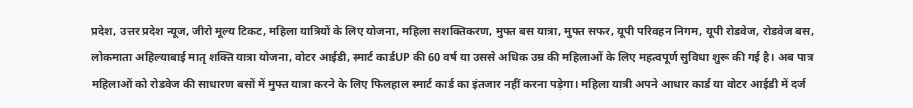प्रदेश, उत्तर प्रदेश न्यूज, जीरो मूल्य टिकट, महिला यात्रियों के लिए योजना, महिला सशक्तिकरण, मुफ्त बस यात्रा, मुफ्त सफर, यूपी परिवहन निगम, यूपी रोडवेज, रोडवेज बस, लोकमाता अहिल्याबाई मातृ शक्ति यात्रा योजना, वोटर आईडी, स्मार्ट कार्डUP की 60 वर्ष या उससे अधिक उम्र की महिलाओं के लिए महत्वपूर्ण सुविधा शुरू की गई है। अब पात्र महिलाओं को रोडवेज की साधारण बसों में मुफ्त यात्रा करने के लिए फिलहाल स्मार्ट कार्ड का इंतजार नहीं करना पड़ेगा। महिला यात्री अपने आधार कार्ड या वोटर आईडी में दर्ज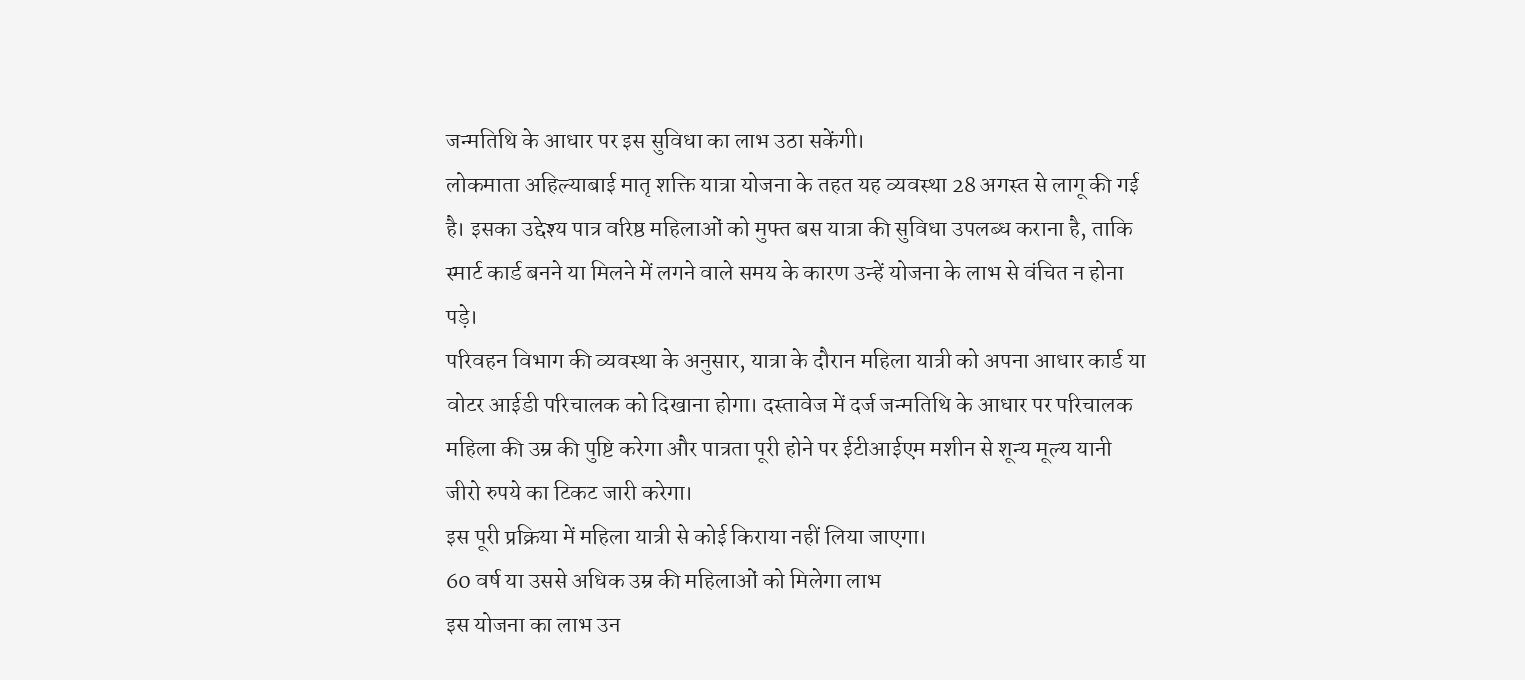जन्मतिथि के आधार पर इस सुविधा का लाभ उठा सकेंगी।
लोकमाता अहिल्याबाई मातृ शक्ति यात्रा योजना के तहत यह व्यवस्था 28 अगस्त से लागू की गई है। इसका उद्देश्य पात्र वरिष्ठ महिलाओं को मुफ्त बस यात्रा की सुविधा उपलब्ध कराना है, ताकि स्मार्ट कार्ड बनने या मिलने में लगने वाले समय के कारण उन्हें योजना के लाभ से वंचित न होना पड़े।
परिवहन विभाग की व्यवस्था के अनुसार, यात्रा के दौरान महिला यात्री को अपना आधार कार्ड या वोटर आईडी परिचालक को दिखाना होगा। दस्तावेज में दर्ज जन्मतिथि के आधार पर परिचालक महिला की उम्र की पुष्टि करेगा और पात्रता पूरी होने पर ईटीआईएम मशीन से शून्य मूल्य यानी जीरो रुपये का टिकट जारी करेगा।
इस पूरी प्रक्रिया में महिला यात्री से कोई किराया नहीं लिया जाएगा।
60 वर्ष या उससे अधिक उम्र की महिलाओं को मिलेगा लाभ
इस योजना का लाभ उन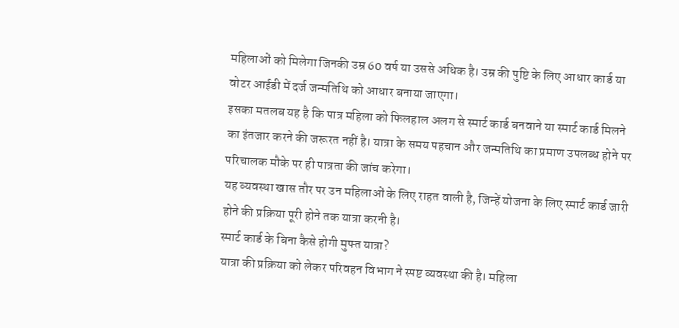महिलाओं को मिलेगा जिनकी उम्र 60 वर्ष या उससे अधिक है। उम्र की पुष्टि के लिए आधार कार्ड या वोटर आईडी में दर्ज जन्मतिथि को आधार बनाया जाएगा।
इसका मतलब यह है कि पात्र महिला को फिलहाल अलग से स्मार्ट कार्ड बनवाने या स्मार्ट कार्ड मिलने का इंतजार करने की जरूरत नहीं है। यात्रा के समय पहचान और जन्मतिथि का प्रमाण उपलब्ध होने पर परिचालक मौके पर ही पात्रता की जांच करेगा।
यह व्यवस्था खास तौर पर उन महिलाओं के लिए राहत वाली है, जिन्हें योजना के लिए स्मार्ट कार्ड जारी होने की प्रक्रिया पूरी होने तक यात्रा करनी है।
स्मार्ट कार्ड के बिना कैसे होगी मुफ्त यात्रा?
यात्रा की प्रक्रिया को लेकर परिवहन विभाग ने स्पष्ट व्यवस्था की है। महिला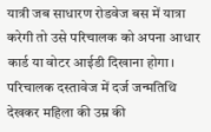यात्री जब साधारण रोडवेज बस में यात्रा करेगी तो उसे परिचालक को अपना आधार कार्ड या वोटर आईडी दिखाना होगा।
परिचालक दस्तावेज में दर्ज जन्मतिथि देखकर महिला की उम्र की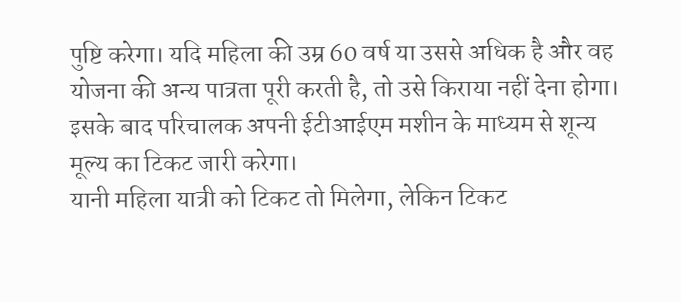पुष्टि करेगा। यदि महिला की उम्र 60 वर्ष या उससे अधिक है और वह योजना की अन्य पात्रता पूरी करती है, तो उसे किराया नहीं देना होगा।
इसके बाद परिचालक अपनी ईटीआईएम मशीन के माध्यम से शून्य मूल्य का टिकट जारी करेगा।
यानी महिला यात्री को टिकट तो मिलेगा, लेकिन टिकट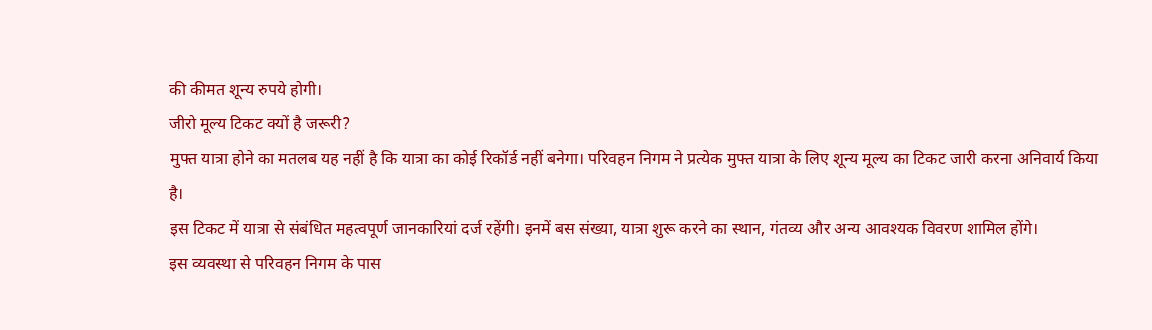की कीमत शून्य रुपये होगी।
जीरो मूल्य टिकट क्यों है जरूरी?
मुफ्त यात्रा होने का मतलब यह नहीं है कि यात्रा का कोई रिकॉर्ड नहीं बनेगा। परिवहन निगम ने प्रत्येक मुफ्त यात्रा के लिए शून्य मूल्य का टिकट जारी करना अनिवार्य किया है।
इस टिकट में यात्रा से संबंधित महत्वपूर्ण जानकारियां दर्ज रहेंगी। इनमें बस संख्या, यात्रा शुरू करने का स्थान, गंतव्य और अन्य आवश्यक विवरण शामिल होंगे।
इस व्यवस्था से परिवहन निगम के पास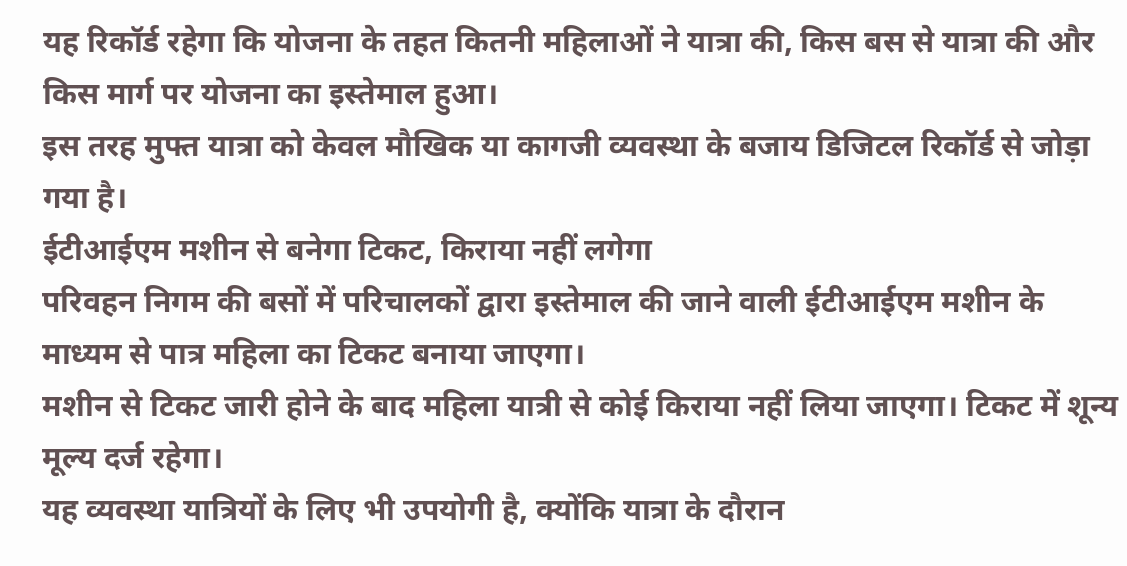यह रिकॉर्ड रहेगा कि योजना के तहत कितनी महिलाओं ने यात्रा की, किस बस से यात्रा की और किस मार्ग पर योजना का इस्तेमाल हुआ।
इस तरह मुफ्त यात्रा को केवल मौखिक या कागजी व्यवस्था के बजाय डिजिटल रिकॉर्ड से जोड़ा गया है।
ईटीआईएम मशीन से बनेगा टिकट, किराया नहीं लगेगा
परिवहन निगम की बसों में परिचालकों द्वारा इस्तेमाल की जाने वाली ईटीआईएम मशीन के माध्यम से पात्र महिला का टिकट बनाया जाएगा।
मशीन से टिकट जारी होने के बाद महिला यात्री से कोई किराया नहीं लिया जाएगा। टिकट में शून्य मूल्य दर्ज रहेगा।
यह व्यवस्था यात्रियों के लिए भी उपयोगी है, क्योंकि यात्रा के दौरान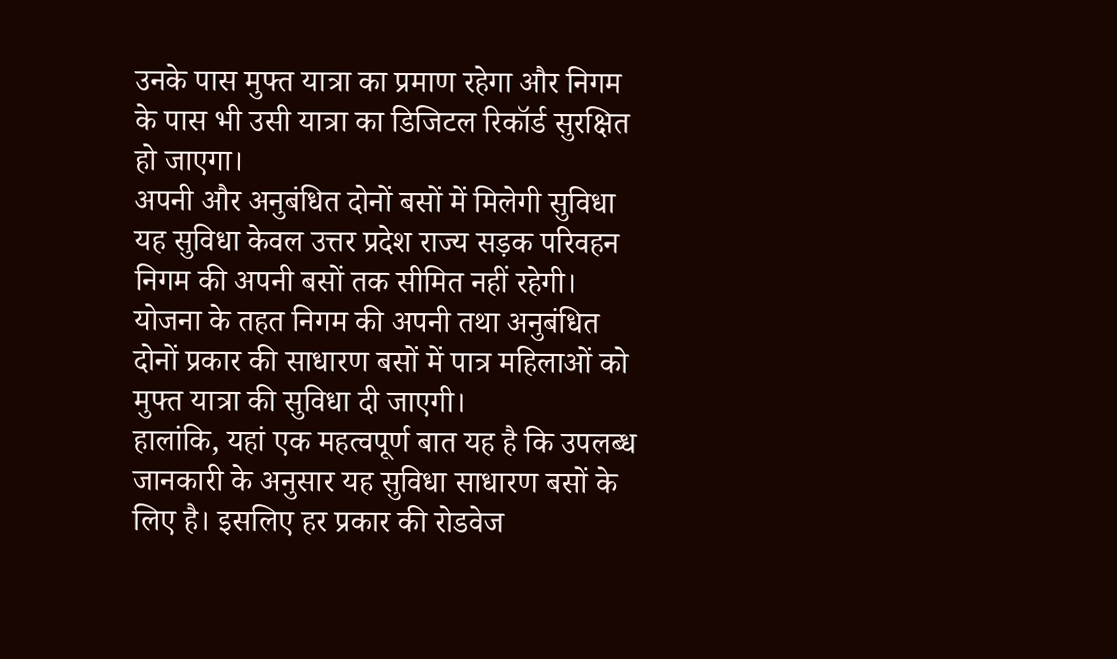उनके पास मुफ्त यात्रा का प्रमाण रहेगा और निगम के पास भी उसी यात्रा का डिजिटल रिकॉर्ड सुरक्षित हो जाएगा।
अपनी और अनुबंधित दोनों बसों में मिलेगी सुविधा
यह सुविधा केवल उत्तर प्रदेश राज्य सड़क परिवहन निगम की अपनी बसों तक सीमित नहीं रहेगी। योजना के तहत निगम की अपनी तथा अनुबंधित दोनों प्रकार की साधारण बसों में पात्र महिलाओं को मुफ्त यात्रा की सुविधा दी जाएगी।
हालांकि, यहां एक महत्वपूर्ण बात यह है कि उपलब्ध जानकारी के अनुसार यह सुविधा साधारण बसों के लिए है। इसलिए हर प्रकार की रोडवेज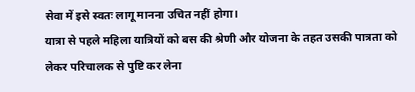सेवा में इसे स्वतः लागू मानना उचित नहीं होगा।
यात्रा से पहले महिला यात्रियों को बस की श्रेणी और योजना के तहत उसकी पात्रता को लेकर परिचालक से पुष्टि कर लेना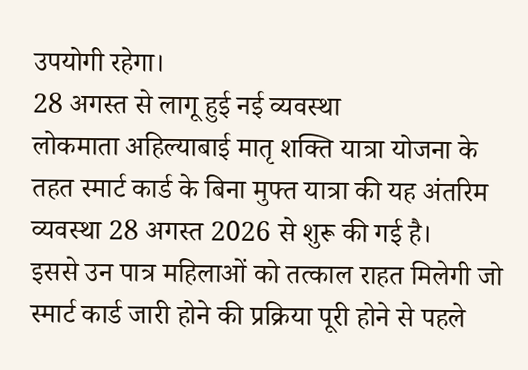उपयोगी रहेगा।
28 अगस्त से लागू हुई नई व्यवस्था
लोकमाता अहिल्याबाई मातृ शक्ति यात्रा योजना के तहत स्मार्ट कार्ड के बिना मुफ्त यात्रा की यह अंतरिम व्यवस्था 28 अगस्त 2026 से शुरू की गई है।
इससे उन पात्र महिलाओं को तत्काल राहत मिलेगी जो स्मार्ट कार्ड जारी होने की प्रक्रिया पूरी होने से पहले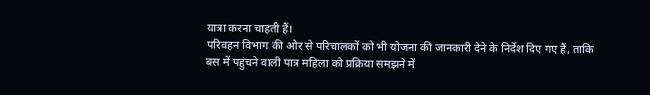यात्रा करना चाहती हैं।
परिवहन विभाग की ओर से परिचालकों को भी योजना की जानकारी देने के निर्देश दिए गए हैं, ताकि बस में पहुंचने वाली पात्र महिला को प्रक्रिया समझने में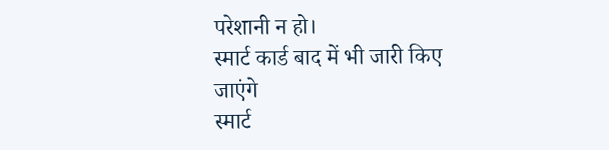परेशानी न हो।
स्मार्ट कार्ड बाद में भी जारी किए जाएंगे
स्मार्ट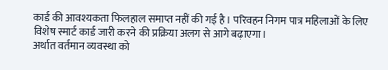कार्ड की आवश्यकता फिलहाल समाप्त नहीं की गई है। परिवहन निगम पात्र महिलाओं के लिए विशेष स्मार्ट कार्ड जारी करने की प्रक्रिया अलग से आगे बढ़ाएगा।
अर्थात वर्तमान व्यवस्था को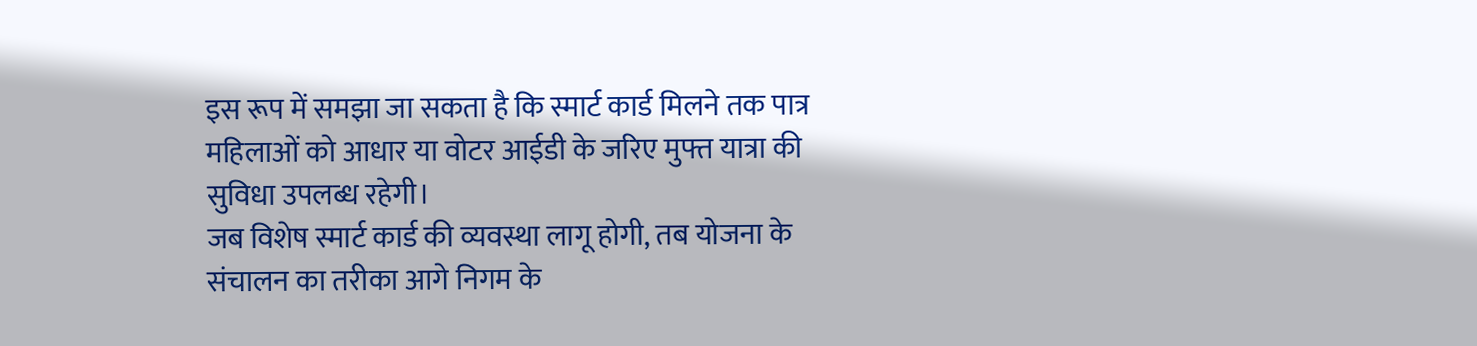इस रूप में समझा जा सकता है कि स्मार्ट कार्ड मिलने तक पात्र महिलाओं को आधार या वोटर आईडी के जरिए मुफ्त यात्रा की सुविधा उपलब्ध रहेगी।
जब विशेष स्मार्ट कार्ड की व्यवस्था लागू होगी, तब योजना के संचालन का तरीका आगे निगम के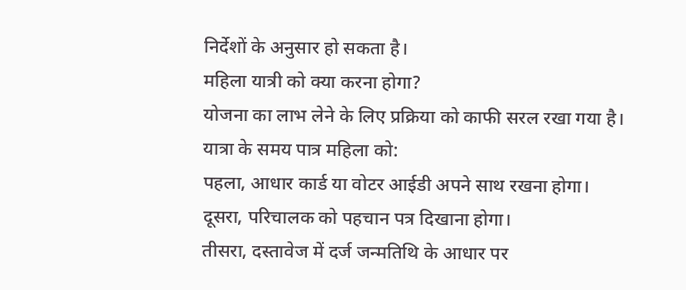निर्देशों के अनुसार हो सकता है।
महिला यात्री को क्या करना होगा?
योजना का लाभ लेने के लिए प्रक्रिया को काफी सरल रखा गया है।
यात्रा के समय पात्र महिला को:
पहला, आधार कार्ड या वोटर आईडी अपने साथ रखना होगा।
दूसरा, परिचालक को पहचान पत्र दिखाना होगा।
तीसरा, दस्तावेज में दर्ज जन्मतिथि के आधार पर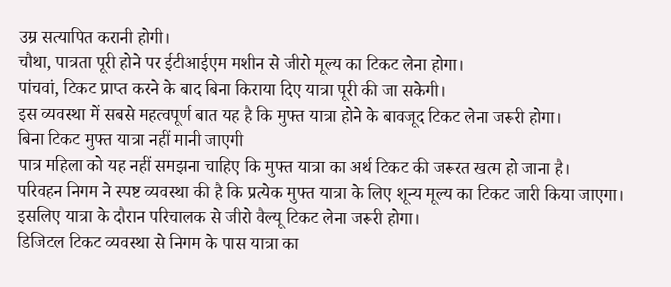उम्र सत्यापित करानी होगी।
चौथा, पात्रता पूरी होने पर ईटीआईएम मशीन से जीरो मूल्य का टिकट लेना होगा।
पांचवां, टिकट प्राप्त करने के बाद बिना किराया दिए यात्रा पूरी की जा सकेगी।
इस व्यवस्था में सबसे महत्वपूर्ण बात यह है कि मुफ्त यात्रा होने के बावजूद टिकट लेना जरूरी होगा।
बिना टिकट मुफ्त यात्रा नहीं मानी जाएगी
पात्र महिला को यह नहीं समझना चाहिए कि मुफ्त यात्रा का अर्थ टिकट की जरूरत खत्म हो जाना है।
परिवहन निगम ने स्पष्ट व्यवस्था की है कि प्रत्येक मुफ्त यात्रा के लिए शून्य मूल्य का टिकट जारी किया जाएगा। इसलिए यात्रा के दौरान परिचालक से जीरो वैल्यू टिकट लेना जरूरी होगा।
डिजिटल टिकट व्यवस्था से निगम के पास यात्रा का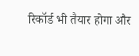रिकॉर्ड भी तैयार होगा और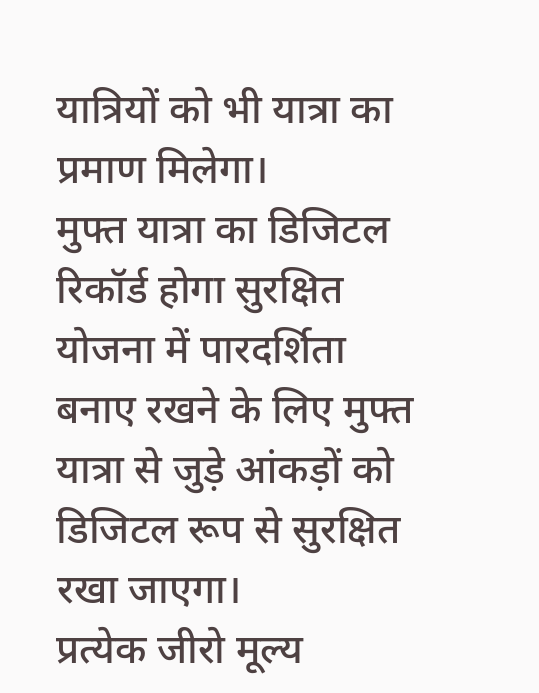यात्रियों को भी यात्रा का प्रमाण मिलेगा।
मुफ्त यात्रा का डिजिटल रिकॉर्ड होगा सुरक्षित
योजना में पारदर्शिता बनाए रखने के लिए मुफ्त यात्रा से जुड़े आंकड़ों को डिजिटल रूप से सुरक्षित रखा जाएगा।
प्रत्येक जीरो मूल्य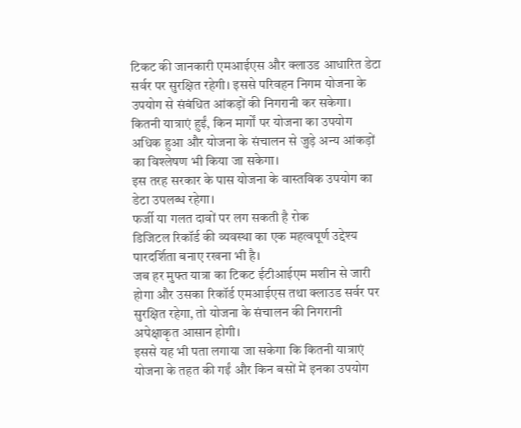टिकट की जानकारी एमआईएस और क्लाउड आधारित डेटा सर्वर पर सुरक्षित रहेगी। इससे परिवहन निगम योजना के उपयोग से संबंधित आंकड़ों की निगरानी कर सकेगा।
कितनी यात्राएं हुईं, किन मार्गों पर योजना का उपयोग अधिक हुआ और योजना के संचालन से जुड़े अन्य आंकड़ों का विश्लेषण भी किया जा सकेगा।
इस तरह सरकार के पास योजना के वास्तविक उपयोग का डेटा उपलब्ध रहेगा।
फर्जी या गलत दावों पर लग सकती है रोक
डिजिटल रिकॉर्ड की व्यवस्था का एक महत्वपूर्ण उद्देश्य पारदर्शिता बनाए रखना भी है।
जब हर मुफ्त यात्रा का टिकट ईटीआईएम मशीन से जारी होगा और उसका रिकॉर्ड एमआईएस तथा क्लाउड सर्वर पर सुरक्षित रहेगा, तो योजना के संचालन की निगरानी अपेक्षाकृत आसान होगी।
इससे यह भी पता लगाया जा सकेगा कि कितनी यात्राएं योजना के तहत की गईं और किन बसों में इनका उपयोग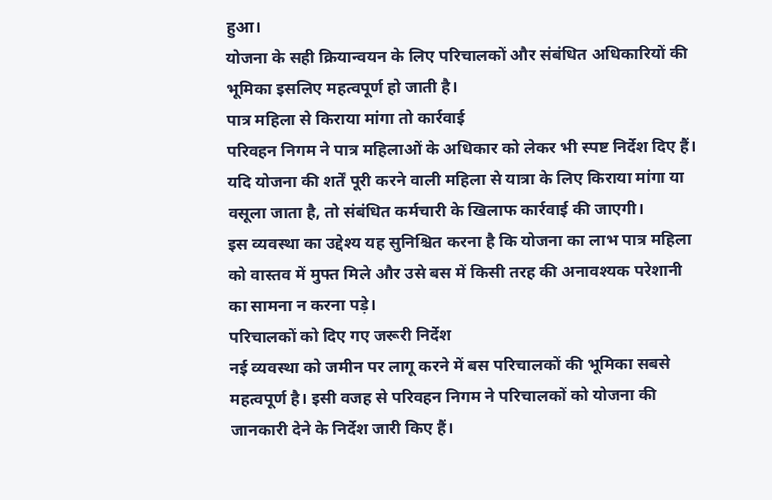हुआ।
योजना के सही क्रियान्वयन के लिए परिचालकों और संबंधित अधिकारियों की भूमिका इसलिए महत्वपूर्ण हो जाती है।
पात्र महिला से किराया मांगा तो कार्रवाई
परिवहन निगम ने पात्र महिलाओं के अधिकार को लेकर भी स्पष्ट निर्देश दिए हैं।
यदि योजना की शर्तें पूरी करने वाली महिला से यात्रा के लिए किराया मांगा या वसूला जाता है, तो संबंधित कर्मचारी के खिलाफ कार्रवाई की जाएगी।
इस व्यवस्था का उद्देश्य यह सुनिश्चित करना है कि योजना का लाभ पात्र महिला को वास्तव में मुफ्त मिले और उसे बस में किसी तरह की अनावश्यक परेशानी का सामना न करना पड़े।
परिचालकों को दिए गए जरूरी निर्देश
नई व्यवस्था को जमीन पर लागू करने में बस परिचालकों की भूमिका सबसे महत्वपूर्ण है। इसी वजह से परिवहन निगम ने परिचालकों को योजना की जानकारी देने के निर्देश जारी किए हैं।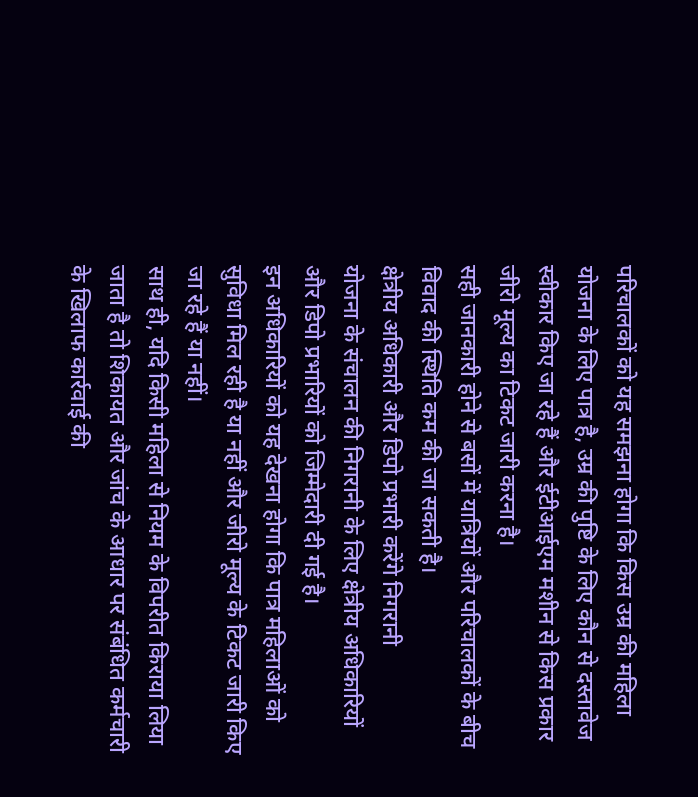परिचालकों को यह समझना होगा कि किस उम्र की महिला योजना के लिए पात्र है, उम्र की पुष्टि के लिए कौन से दस्तावेज स्वीकार किए जा रहे हैं और ईटीआईएम मशीन से किस प्रकार जीरो मूल्य का टिकट जारी करना है।
सही जानकारी होने से बसों में यात्रियों और परिचालकों के बीच विवाद की स्थिति कम की जा सकती है।
क्षेत्रीय अधिकारी और डिपो प्रभारी करेंगे निगरानी
योजना के संचालन की निगरानी के लिए क्षेत्रीय अधिकारियों और डिपो प्रभारियों को जिम्मेदारी दी गई है।
इन अधिकारियों को यह देखना होगा कि पात्र महिलाओं को सुविधा मिल रही है या नहीं और जीरो मूल्य के टिकट जारी किए जा रहे हैं या नहीं।
साथ ही, यदि किसी महिला से नियम के विपरीत किराया लिया जाता है तो शिकायत और जांच के आधार पर संबंधित कर्मचारी के खिलाफ कार्रवाई की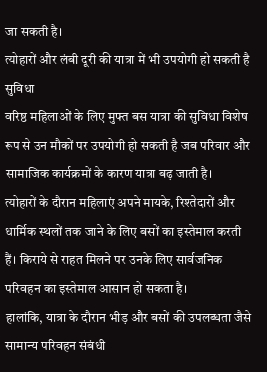जा सकती है।
त्योहारों और लंबी दूरी की यात्रा में भी उपयोगी हो सकती है सुविधा
वरिष्ठ महिलाओं के लिए मुफ्त बस यात्रा की सुविधा विशेष रूप से उन मौकों पर उपयोगी हो सकती है जब परिवार और सामाजिक कार्यक्रमों के कारण यात्रा बढ़ जाती है।
त्योहारों के दौरान महिलाएं अपने मायके, रिश्तेदारों और धार्मिक स्थलों तक जाने के लिए बसों का इस्तेमाल करती हैं। किराये से राहत मिलने पर उनके लिए सार्वजनिक परिवहन का इस्तेमाल आसान हो सकता है।
हालांकि, यात्रा के दौरान भीड़ और बसों की उपलब्धता जैसे सामान्य परिवहन संबंधी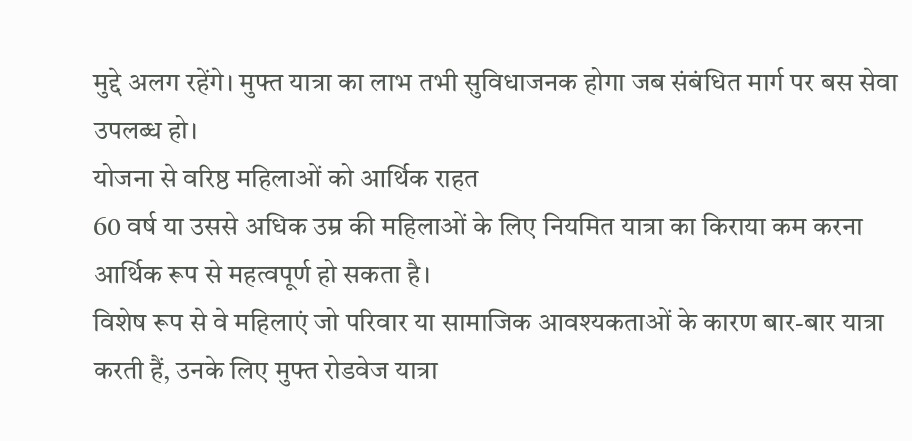मुद्दे अलग रहेंगे। मुफ्त यात्रा का लाभ तभी सुविधाजनक होगा जब संबंधित मार्ग पर बस सेवा उपलब्ध हो।
योजना से वरिष्ठ महिलाओं को आर्थिक राहत
60 वर्ष या उससे अधिक उम्र की महिलाओं के लिए नियमित यात्रा का किराया कम करना आर्थिक रूप से महत्वपूर्ण हो सकता है।
विशेष रूप से वे महिलाएं जो परिवार या सामाजिक आवश्यकताओं के कारण बार-बार यात्रा करती हैं, उनके लिए मुफ्त रोडवेज यात्रा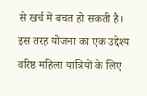से खर्च में बचत हो सकती है।
इस तरह योजना का एक उद्देश्य वरिष्ठ महिला यात्रियों के लिए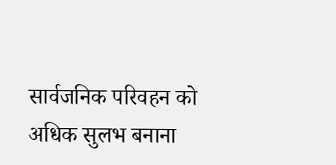सार्वजनिक परिवहन को अधिक सुलभ बनाना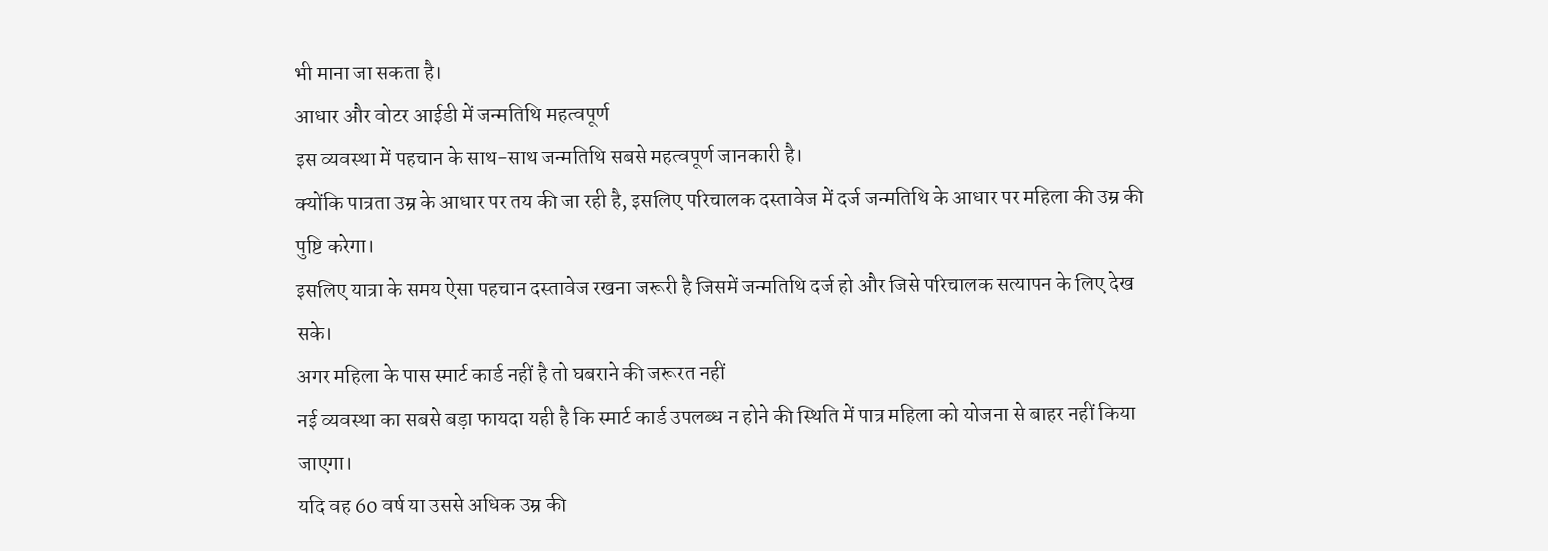भी माना जा सकता है।
आधार और वोटर आईडी में जन्मतिथि महत्वपूर्ण
इस व्यवस्था में पहचान के साथ-साथ जन्मतिथि सबसे महत्वपूर्ण जानकारी है।
क्योंकि पात्रता उम्र के आधार पर तय की जा रही है, इसलिए परिचालक दस्तावेज में दर्ज जन्मतिथि के आधार पर महिला की उम्र की पुष्टि करेगा।
इसलिए यात्रा के समय ऐसा पहचान दस्तावेज रखना जरूरी है जिसमें जन्मतिथि दर्ज हो और जिसे परिचालक सत्यापन के लिए देख सके।
अगर महिला के पास स्मार्ट कार्ड नहीं है तो घबराने की जरूरत नहीं
नई व्यवस्था का सबसे बड़ा फायदा यही है कि स्मार्ट कार्ड उपलब्ध न होने की स्थिति में पात्र महिला को योजना से बाहर नहीं किया जाएगा।
यदि वह 60 वर्ष या उससे अधिक उम्र की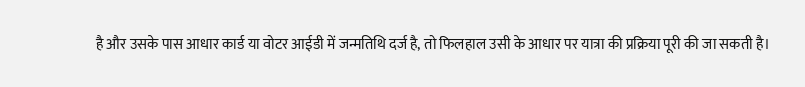है और उसके पास आधार कार्ड या वोटर आईडी में जन्मतिथि दर्ज है, तो फिलहाल उसी के आधार पर यात्रा की प्रक्रिया पूरी की जा सकती है।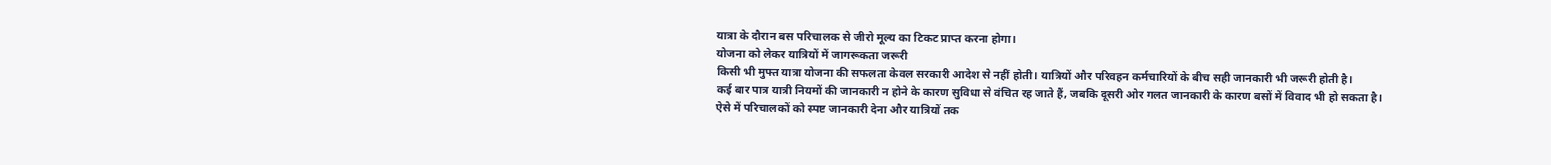यात्रा के दौरान बस परिचालक से जीरो मूल्य का टिकट प्राप्त करना होगा।
योजना को लेकर यात्रियों में जागरूकता जरूरी
किसी भी मुफ्त यात्रा योजना की सफलता केवल सरकारी आदेश से नहीं होती। यात्रियों और परिवहन कर्मचारियों के बीच सही जानकारी भी जरूरी होती है।
कई बार पात्र यात्री नियमों की जानकारी न होने के कारण सुविधा से वंचित रह जाते हैं, जबकि दूसरी ओर गलत जानकारी के कारण बसों में विवाद भी हो सकता है।
ऐसे में परिचालकों को स्पष्ट जानकारी देना और यात्रियों तक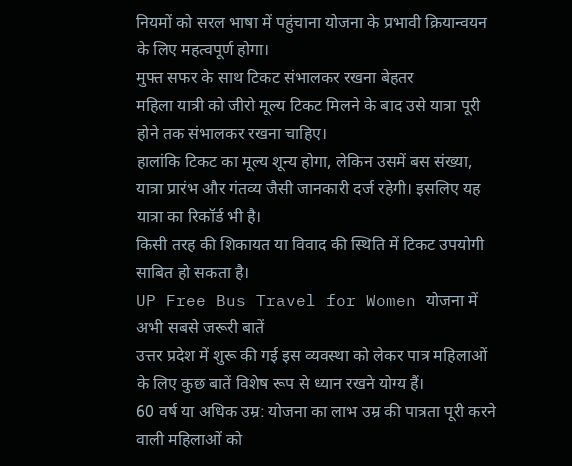नियमों को सरल भाषा में पहुंचाना योजना के प्रभावी क्रियान्वयन के लिए महत्वपूर्ण होगा।
मुफ्त सफर के साथ टिकट संभालकर रखना बेहतर
महिला यात्री को जीरो मूल्य टिकट मिलने के बाद उसे यात्रा पूरी होने तक संभालकर रखना चाहिए।
हालांकि टिकट का मूल्य शून्य होगा, लेकिन उसमें बस संख्या, यात्रा प्रारंभ और गंतव्य जैसी जानकारी दर्ज रहेगी। इसलिए यह यात्रा का रिकॉर्ड भी है।
किसी तरह की शिकायत या विवाद की स्थिति में टिकट उपयोगी साबित हो सकता है।
UP Free Bus Travel for Women योजना में अभी सबसे जरूरी बातें
उत्तर प्रदेश में शुरू की गई इस व्यवस्था को लेकर पात्र महिलाओं के लिए कुछ बातें विशेष रूप से ध्यान रखने योग्य हैं।
60 वर्ष या अधिक उम्र: योजना का लाभ उम्र की पात्रता पूरी करने वाली महिलाओं को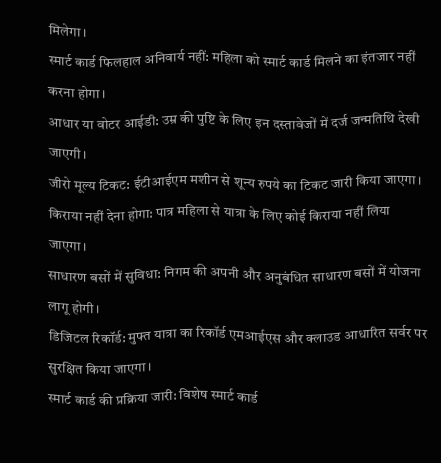मिलेगा।
स्मार्ट कार्ड फिलहाल अनिवार्य नहीं: महिला को स्मार्ट कार्ड मिलने का इंतजार नहीं करना होगा।
आधार या वोटर आईडी: उम्र की पुष्टि के लिए इन दस्तावेजों में दर्ज जन्मतिथि देखी जाएगी।
जीरो मूल्य टिकट: ईटीआईएम मशीन से शून्य रुपये का टिकट जारी किया जाएगा।
किराया नहीं देना होगा: पात्र महिला से यात्रा के लिए कोई किराया नहीं लिया जाएगा।
साधारण बसों में सुविधा: निगम की अपनी और अनुबंधित साधारण बसों में योजना लागू होगी।
डिजिटल रिकॉर्ड: मुफ्त यात्रा का रिकॉर्ड एमआईएस और क्लाउड आधारित सर्वर पर सुरक्षित किया जाएगा।
स्मार्ट कार्ड की प्रक्रिया जारी: विशेष स्मार्ट कार्ड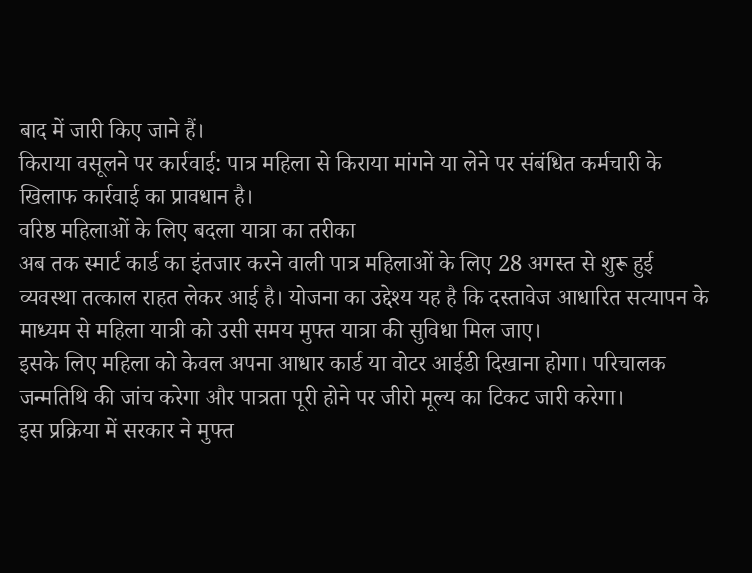बाद में जारी किए जाने हैं।
किराया वसूलने पर कार्रवाई: पात्र महिला से किराया मांगने या लेने पर संबंधित कर्मचारी के खिलाफ कार्रवाई का प्रावधान है।
वरिष्ठ महिलाओं के लिए बदला यात्रा का तरीका
अब तक स्मार्ट कार्ड का इंतजार करने वाली पात्र महिलाओं के लिए 28 अगस्त से शुरू हुई व्यवस्था तत्काल राहत लेकर आई है। योजना का उद्देश्य यह है कि दस्तावेज आधारित सत्यापन के माध्यम से महिला यात्री को उसी समय मुफ्त यात्रा की सुविधा मिल जाए।
इसके लिए महिला को केवल अपना आधार कार्ड या वोटर आईडी दिखाना होगा। परिचालक जन्मतिथि की जांच करेगा और पात्रता पूरी होने पर जीरो मूल्य का टिकट जारी करेगा।
इस प्रक्रिया में सरकार ने मुफ्त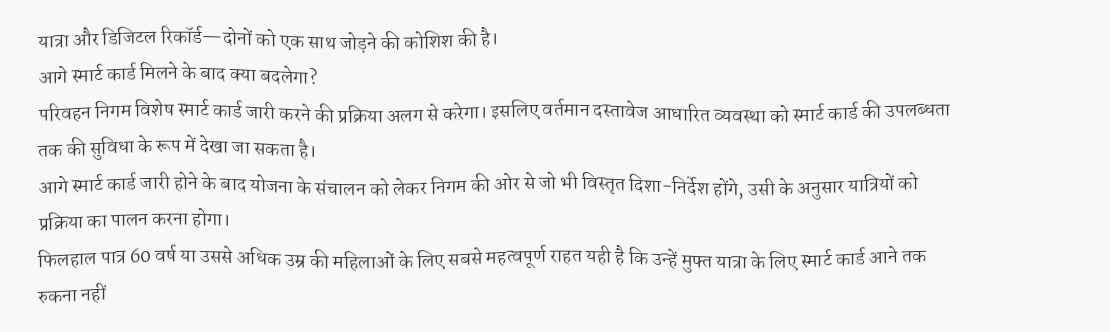यात्रा और डिजिटल रिकॉर्ड—दोनों को एक साथ जोड़ने की कोशिश की है।
आगे स्मार्ट कार्ड मिलने के बाद क्या बदलेगा?
परिवहन निगम विशेष स्मार्ट कार्ड जारी करने की प्रक्रिया अलग से करेगा। इसलिए वर्तमान दस्तावेज आधारित व्यवस्था को स्मार्ट कार्ड की उपलब्धता तक की सुविधा के रूप में देखा जा सकता है।
आगे स्मार्ट कार्ड जारी होने के बाद योजना के संचालन को लेकर निगम की ओर से जो भी विस्तृत दिशा-निर्देश होंगे, उसी के अनुसार यात्रियों को प्रक्रिया का पालन करना होगा।
फिलहाल पात्र 60 वर्ष या उससे अधिक उम्र की महिलाओं के लिए सबसे महत्वपूर्ण राहत यही है कि उन्हें मुफ्त यात्रा के लिए स्मार्ट कार्ड आने तक रुकना नहीं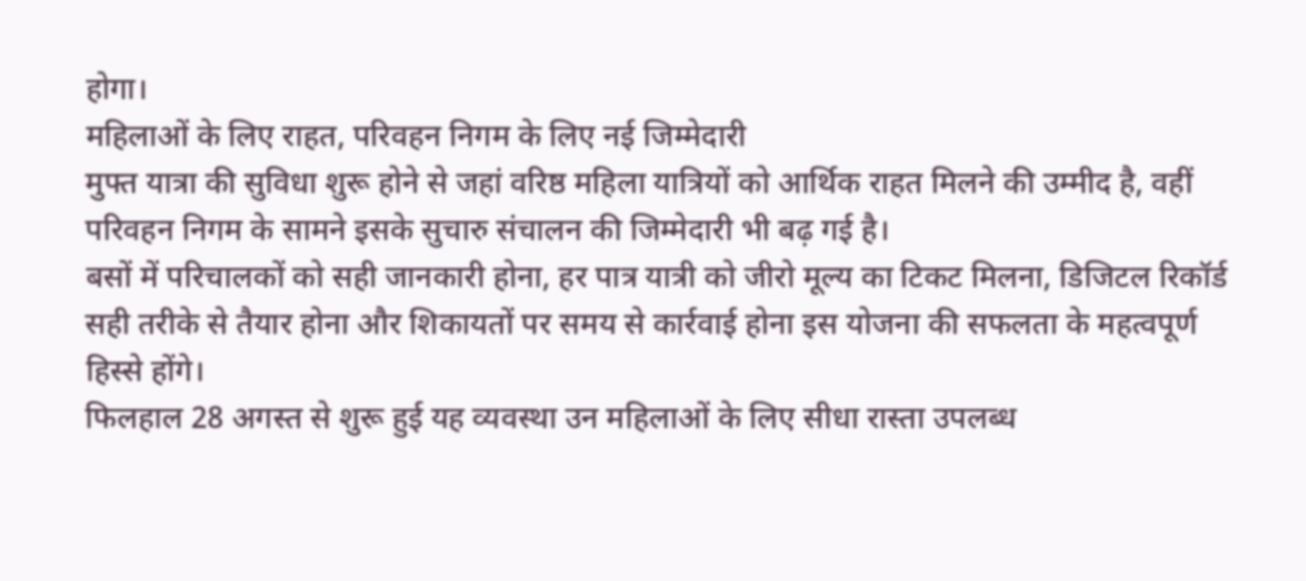होगा।
महिलाओं के लिए राहत, परिवहन निगम के लिए नई जिम्मेदारी
मुफ्त यात्रा की सुविधा शुरू होने से जहां वरिष्ठ महिला यात्रियों को आर्थिक राहत मिलने की उम्मीद है, वहीं परिवहन निगम के सामने इसके सुचारु संचालन की जिम्मेदारी भी बढ़ गई है।
बसों में परिचालकों को सही जानकारी होना, हर पात्र यात्री को जीरो मूल्य का टिकट मिलना, डिजिटल रिकॉर्ड सही तरीके से तैयार होना और शिकायतों पर समय से कार्रवाई होना इस योजना की सफलता के महत्वपूर्ण हिस्से होंगे।
फिलहाल 28 अगस्त से शुरू हुई यह व्यवस्था उन महिलाओं के लिए सीधा रास्ता उपलब्ध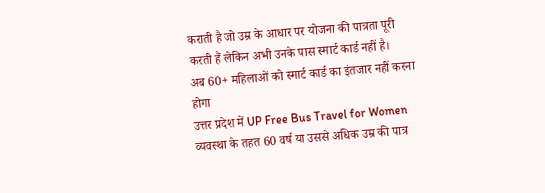कराती है जो उम्र के आधार पर योजना की पात्रता पूरी करती हैं लेकिन अभी उनके पास स्मार्ट कार्ड नहीं है।
अब 60+ महिलाओं को स्मार्ट कार्ड का इंतजार नहीं करना होगा
उत्तर प्रदेश में UP Free Bus Travel for Women व्यवस्था के तहत 60 वर्ष या उससे अधिक उम्र की पात्र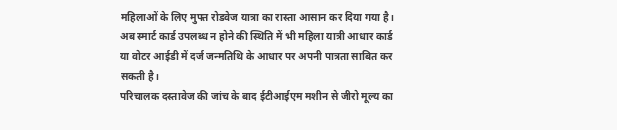महिलाओं के लिए मुफ्त रोडवेज यात्रा का रास्ता आसान कर दिया गया है। अब स्मार्ट कार्ड उपलब्ध न होने की स्थिति में भी महिला यात्री आधार कार्ड या वोटर आईडी में दर्ज जन्मतिथि के आधार पर अपनी पात्रता साबित कर सकती है।
परिचालक दस्तावेज की जांच के बाद ईटीआईएम मशीन से जीरो मूल्य का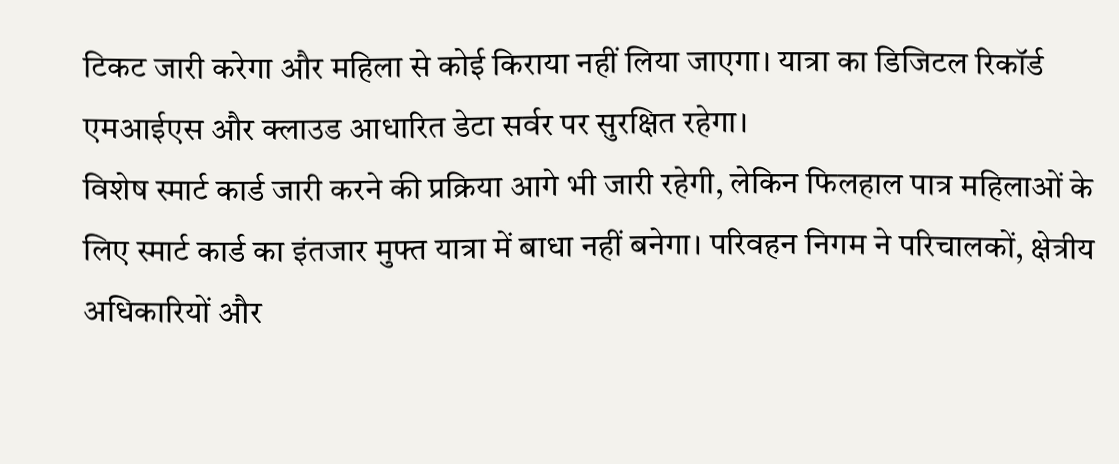टिकट जारी करेगा और महिला से कोई किराया नहीं लिया जाएगा। यात्रा का डिजिटल रिकॉर्ड एमआईएस और क्लाउड आधारित डेटा सर्वर पर सुरक्षित रहेगा।
विशेष स्मार्ट कार्ड जारी करने की प्रक्रिया आगे भी जारी रहेगी, लेकिन फिलहाल पात्र महिलाओं के लिए स्मार्ट कार्ड का इंतजार मुफ्त यात्रा में बाधा नहीं बनेगा। परिवहन निगम ने परिचालकों, क्षेत्रीय अधिकारियों और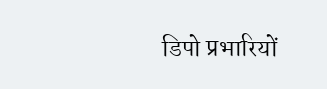डिपो प्रभारियों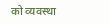को व्यवस्था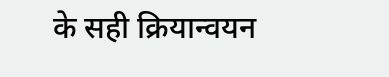के सही क्रियान्वयन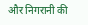और निगरानी की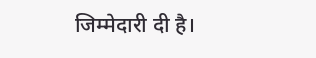जिम्मेदारी दी है।